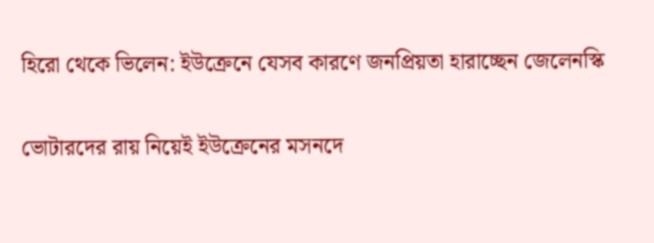হিরো থেকে ভিলেন: ইউক্রেনে যেসব কারণে জনপ্রিয়তা হারাচ্ছেন জেলেনস্কি

ভোটারদের রায় নিয়েই ইউক্রেনের মসনদে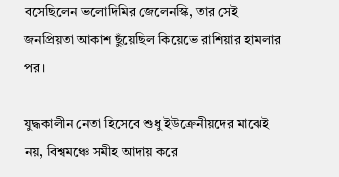বসেছিলেন ভলোদিমির জেলেনস্কি, তার সেই জনপ্রিয়তা আকাশ ছুঁয়েছিল কিয়েভে রাশিয়ার হামলার পর।

যুদ্ধকালীন নেতা হিসেবে শুধু ইউক্রেনীয়দের মাঝেই নয়, বিশ্বমঞ্চে সমীহ আদায় করে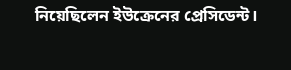নিয়েছিলেন ইউক্রেনের প্রেসিডেন্ট।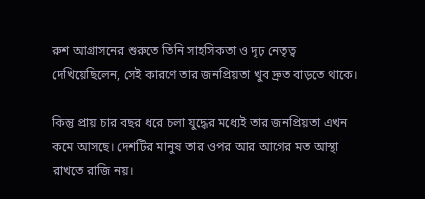রুশ আগ্রাসনের শুরুতে তিনি সাহসিকতা ও দৃঢ় নেতৃত্ব দেখিয়েছিলেন, সেই কারণে তার জনপ্রিয়তা খুব দ্রুত বাড়তে থাকে।

কিন্তু প্রায় চার বছর ধরে চলা যুদ্ধের মধ্যেই তার জনপ্রিয়তা এখন কমে আসছে। দেশটির মানুষ তার ওপর আর আগের মত আস্থা রাখতে রাজি নয়।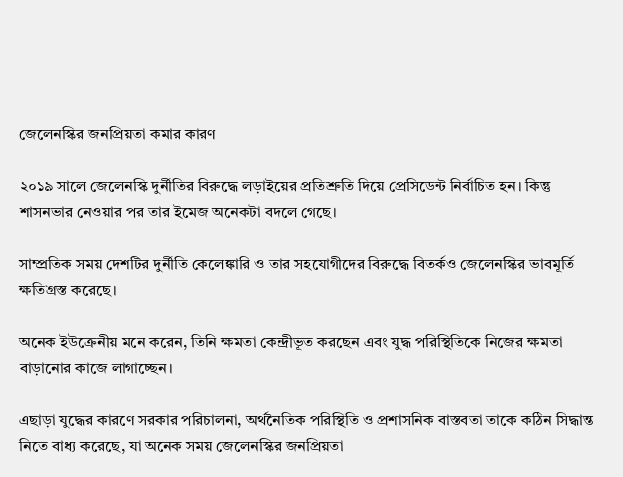জেলেনস্কির জনপ্রিয়তা কমার কারণ

২০১৯ সালে জেলেনস্কি দুর্নীতির বিরুদ্ধে লড়াইয়ের প্রতিশ্রুতি দিয়ে প্রেসিডেন্ট নির্বাচিত হন। কিন্তু শাসনভার নেওয়ার পর তার ইমেজ অনেকটা বদলে গেছে।

সাম্প্রতিক সময় দেশটির দুর্নীতি কেলেঙ্কারি ও তার সহযোগীদের বিরুদ্ধে বিতর্কও জেলেনস্কির ভাবমূর্তি ক্ষতিগ্রস্ত করেছে।

অনেক ইউক্রেনীয় মনে করেন, তিনি ক্ষমতা কেন্দ্রীভূত করছেন এবং যুদ্ধ পরিস্থিতিকে নিজের ক্ষমতা বাড়ানোর কাজে লাগাচ্ছেন।

এছাড়া যুদ্ধের কারণে সরকার পরিচালনা, অর্থনৈতিক পরিস্থিতি ও প্রশাসনিক বাস্তবতা তাকে কঠিন সিদ্ধান্ত নিতে বাধ্য করেছে, যা অনেক সময় জেলেনস্কির জনপ্রিয়তা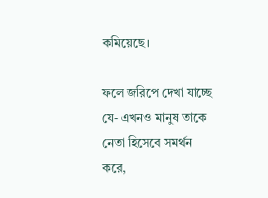কমিয়েছে।

ফলে জরিপে দেখা যাচ্ছে যে- এখনও মানুষ তাকে নেতা হিসেবে সমর্থন করে,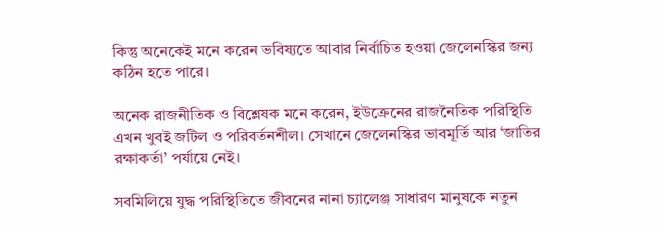কিন্তু অনেকেই মনে করেন ভবিষ্যতে আবার নির্বাচিত হওয়া জেলেনস্কির জন্য কঠিন হতে পারে।

অনেক রাজনীতিক ও বিশ্লেষক মনে করেন, ইউক্রেনের রাজনৈতিক পরিস্থিতি এখন খুবই জটিল ও পরিবর্তনশীল। সেখানে জেলেনস্কির ভাবমূর্তি আর ‘জাতির রক্ষাকর্তা’ পর্যায়ে নেই।

সবমিলিয়ে যুদ্ধ পরিস্থিতিতে জীবনের নানা চ্যালেঞ্জ সাধারণ মানুষকে নতুন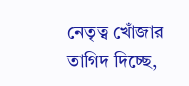নেতৃত্ব খোঁজার তাগিদ দিচ্ছে,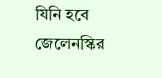যিনি হবে জেলেনস্কির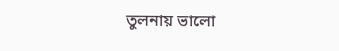তুলনায় ভালো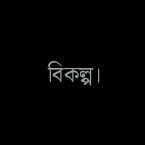বিকল্প।